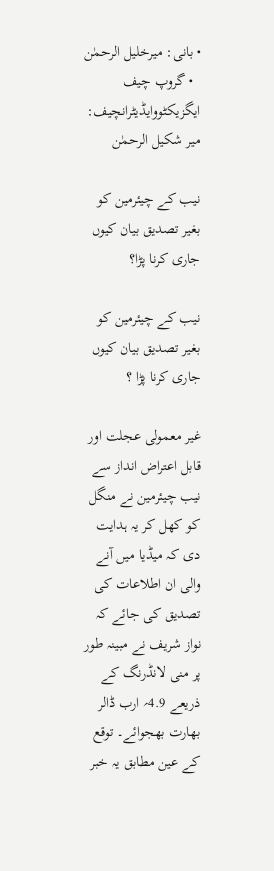• بانی: میرخلیل الرحمٰن
  • گروپ چیف ایگزیکٹووایڈیٹرانچیف: میر شکیل الرحمٰن

نیب کے چیئرمین کو بغیر تصدیق بیان کیوں جاری کرنا پڑا؟

نیب کے چیئرمین کو بغیر تصدیق بیان کیوں جاری کرنا پڑا ؟

غیر معمولی عجلت اور قابل اعتراض انداز سے نیب چیئرمین نے منگل کو کھل کر یہ ہدایت دی کہ میڈیا میں آنے والی ان اطلاعات کی تصدیق کی جائے کہ نواز شریف نے مبینہ طور پر منی لانڈرنگ کے ذریعے 4.9؍ ارب ڈالر بھارت بھجوائے۔ توقع کے عین مطابق یہ خبر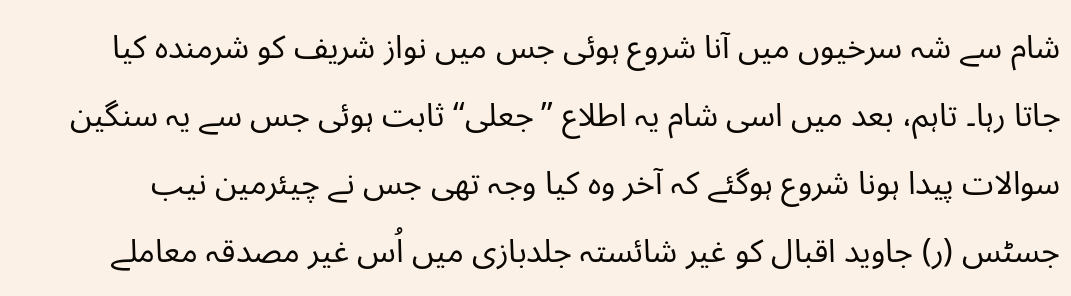شام سے شہ سرخیوں میں آنا شروع ہوئی جس میں نواز شریف کو شرمندہ کیا جاتا رہا۔ تاہم، بعد میں اسی شام یہ اطلاع ’’جعلی‘‘ ثابت ہوئی جس سے یہ سنگین سوالات پیدا ہونا شروع ہوگئے کہ آخر وہ کیا وجہ تھی جس نے چیئرمین نیب جسٹس (ر) جاوید اقبال کو غیر شائستہ جلدبازی میں اُس غیر مصدقہ معاملے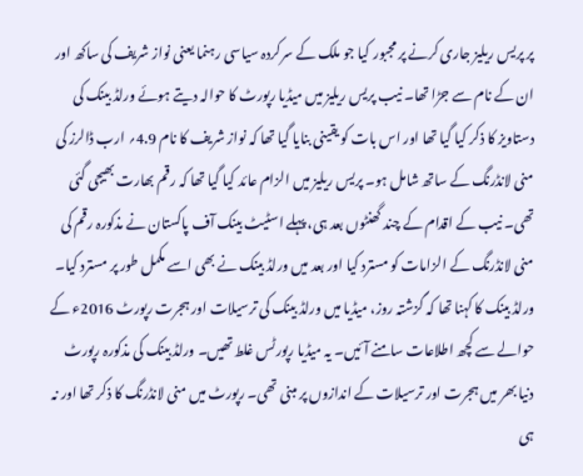پر پریس ریلیز جاری کرنے پر مجبور کیا جو ملک کے سرکردہ سیاسی رہنما یعنی نواز شریف کی ساکھ اور ان کے نام سے جڑا تھا۔ نیب پریس ریلیز میں میڈیا رپورٹ کا حوالہ دیتے ہوئے ورلڈ بینک کی دستاویز کا ذکر کیا گیا تھا اور اس بات کو یقینی بنایا گیا تھا کہ نواز شریف کا نام 4.9؍ ارب ڈالرز کی منی لانڈرنگ کے ساتھ شامل ہو۔ پریس ریلیز میں الزام عائد کیا گیا تھا کہ رقم بھارت بھیجی گئی تھی۔ نیب کے اقدام کے چند گھنٹوں بعد ہی، پہلے اسٹیٹ بینک آف پاکستان نے مذکورہ رقم کی منی لانڈرنگ کے الزامات کو مسترد کیا اور بعد میں ورلڈ بینک نے بھی اسے مکمل طور پر مسترد کیا۔ ورلڈ بینک کا کہنا تھا کہ گزشتہ روز، میڈیا میں ورلڈ بینک کی ترسیلات اور ہجرت رپورٹ 2016ء کے حوالے سے کچھ اطلاعات سامنے آئیں۔ یہ میڈیا رپورٹس غلط تھیں۔ ورلڈ بینک کی مذکورہ رپورٹ دنیا بھر میں ہجرت اور ترسیلات کے اندازوں پر مبنی تھی۔ رپورٹ میں منی لانڈرنگ کا ذکر تھا اور نہ ہی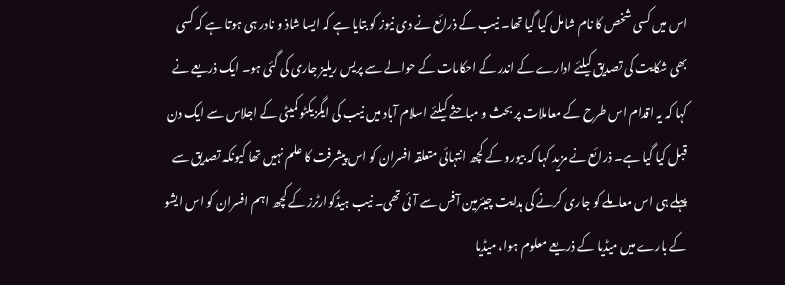اس میں کسی شخص کا نام شامل کیا گیا تھا۔ نیب کے ذرائع نے دی نیوز کو بتایا ہے کہ ایسا شاذ و نادر ہی ہوتا ہے کہ کسی بھی شکایت کی تصدیق کیلئے ادارے کے اندر کے احکامات کے حوالے سے پریس ریلیز جاری کی گئی ہو۔ ایک ذریعے نے کہا کہ یہ اقدام اس طرح کے معاملات پر بحث و مباحثے کیلئے اسلام آباد میں نیب کی ایگزیکٹو کمیٹی کے اجلاس سے ایک دن قبل کیا گیا ہے۔ ذرائع نے مزید کہا کہ بیورو کے کچھ انتہائی متعلقہ افسران کو اس پیشرفت کا علم نہیں تھا کیونکہ تصدیق سے پہلے ہی اس معاملے کو جاری کرنے کی ہدایت چیئرمین آفس سے آئی تھی۔ نیب ہیڈکوارٹرز کے کچھ اہم افسران کو اس ایشو کے بارے میں میڈیا کے ذریعے معلوم ہوا، میڈیا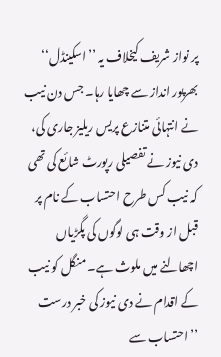پر نواز شریف کیخلاف یہ ’’اسکینڈل‘‘ بھرپور انداز سے چھایا رہا۔ جس دن نیب نے انتہائی متنازع پریس ریلیز جاری کی، دی نیوز نے تفصیلی رپورٹ شائع کی تھی کہ نیب کس طرح احتساب کے نام پر قبل از وقت ہی لوگوں کی پگڑیاں اچھالنے میں ملوث ہے۔ منگل کو نیب کے اقدام نے دی نیوز کی خبر درست ’’احتساب سے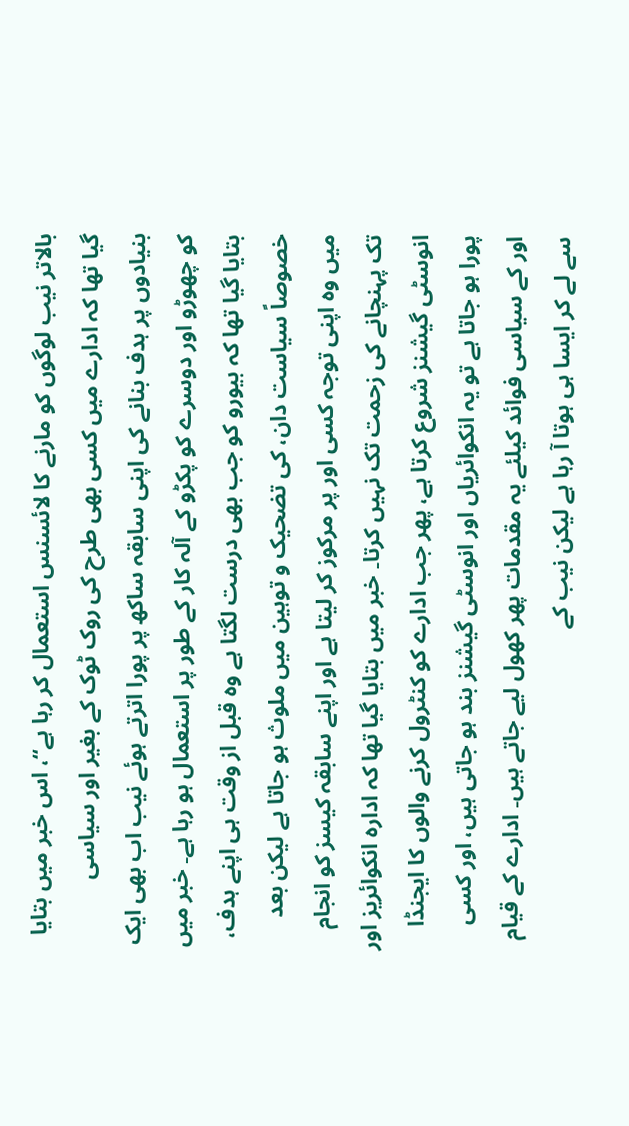بالاتر نیب لوگوں کو مارنے کا لائسنس استعمال کر رہا ہے‘‘، اس خبر میں بتایا گیا تھا کہ ادارے میں کسی بھی طرح کی روک ٹوک کے بغیر اور سیاسی بنیادوں پر ہدف بنانے کی اپنی سابقہ ساکھ پر پورا اترتے ہوئے نیب اب بھی ایک کو چھوڑو اور دوسرے کو پکڑو کے آلہ کار کے طور پر استعمال ہو رہا ہے۔ خبر میں بتایا گیا تھا کہ بیورو کو جب بھی درست لگتا ہے وہ قبل از وقت ہی اپنے ہدف، خصوصاً سیاست دان، کی تضحیک و توہین میں ملوث ہو جاتا ہے لیکن بعد میں وہ اپنی توجہ کسی اور پر مرکوز کر لیتا ہے اور اپنے سابقہ کیسز کو انجام تک پہنچانے کی زحمت تک نہیں کرتا۔ خبر میں بتایا گیا تھا کہ ادارہ انکوائریز اور انوسٹی گیشنز شروع کرتا ہے، پھر جب ادارے کو کنٹرول کرنے والوں کا ایجنڈا پورا ہو جاتا ہے تو یہ انکوائریاں اور انوسٹی گیشنز بند ہو جاتی ہیں، اور کسی اور کے سیاسی فوائد کیلئے یہ مقدمات پھر کھول لیے جاتے ہیں۔ ادارے کے قیام سے لے کر ایسا ہی ہوتا آ رہا ہے لیکن نیب کے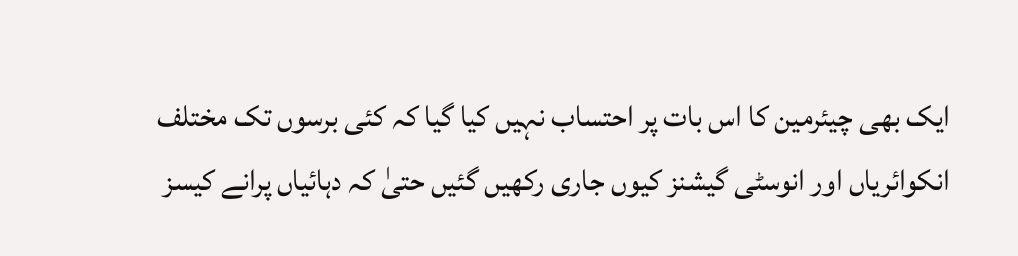ایک بھی چیئرمین کا اس بات پر احتساب نہیں کیا گیا کہ کئی برسوں تک مختلف انکوائریاں اور انوسٹی گیشنز کیوں جاری رکھیں گئیں حتیٰ کہ دہائیاں پرانے کیسز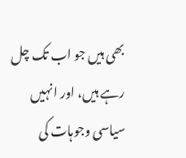بھی ہیں جو اب تک چل رہے ہیں، اور انہیں سیاسی وجوہات کی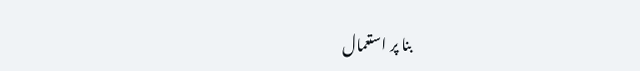بنا پر استعمال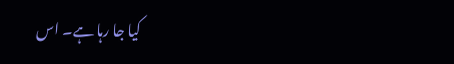کیا جا رہا ہے۔ اس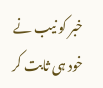خبر کو نیب نے خود ہی ثابت کر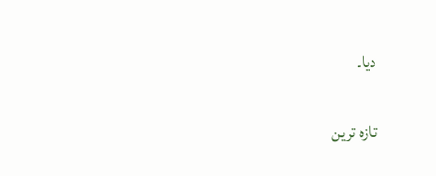دیا۔

تازہ ترین